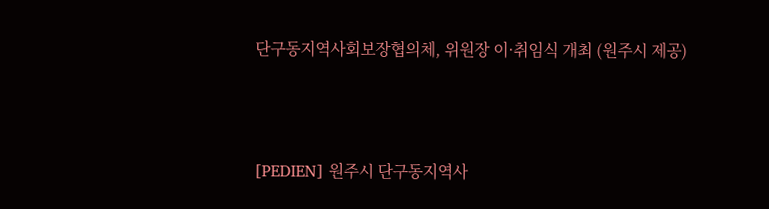단구동지역사회보장협의체, 위원장 이·취임식 개최 (원주시 제공)



[PEDIEN] 원주시 단구동지역사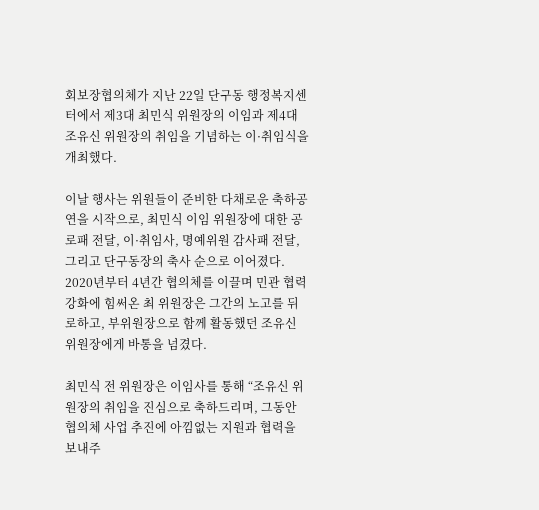회보장협의체가 지난 22일 단구동 행정복지센터에서 제3대 최민식 위원장의 이임과 제4대 조유신 위원장의 취임을 기념하는 이·취임식을 개최했다.

이날 행사는 위원들이 준비한 다채로운 축하공연을 시작으로, 최민식 이임 위원장에 대한 공로패 전달, 이·취임사, 명예위원 감사패 전달, 그리고 단구동장의 축사 순으로 이어졌다. 2020년부터 4년간 협의체를 이끌며 민관 협력 강화에 힘써온 최 위원장은 그간의 노고를 뒤로하고, 부위원장으로 함께 활동했던 조유신 위원장에게 바통을 넘겼다.

최민식 전 위원장은 이임사를 통해 “조유신 위원장의 취임을 진심으로 축하드리며, 그동안 협의체 사업 추진에 아낌없는 지원과 협력을 보내주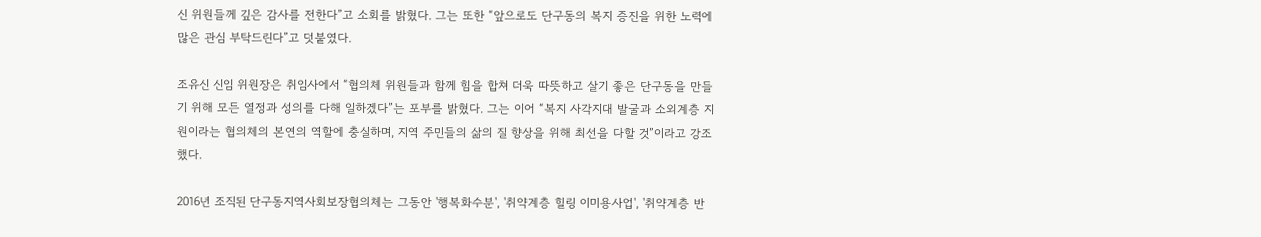신 위원들께 깊은 감사를 전한다”고 소회를 밝혔다. 그는 또한 “앞으로도 단구동의 복지 증진을 위한 노력에 많은 관심 부탁드린다”고 덧붙였다.

조유신 신임 위원장은 취임사에서 “협의체 위원들과 함께 힘을 합쳐 더욱 따뜻하고 살기 좋은 단구동을 만들기 위해 모든 열정과 성의를 다해 일하겠다”는 포부를 밝혔다. 그는 이어 “복지 사각지대 발굴과 소외계층 지원이라는 협의체의 본연의 역할에 충실하며, 지역 주민들의 삶의 질 향상을 위해 최선을 다할 것”이라고 강조했다.

2016년 조직된 단구동지역사회보장협의체는 그동안 '행복화수분', '취약계층 힐링 이미용사업', '취약계층 반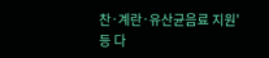찬·계란·유산균음료 지원' 등 다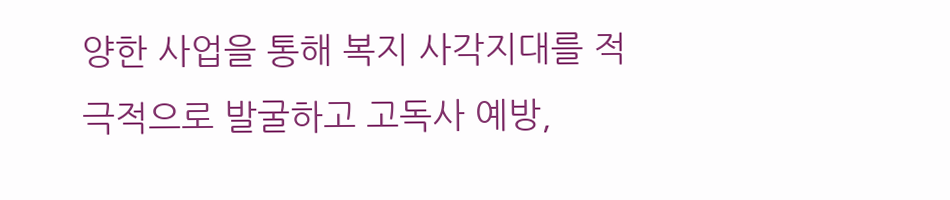양한 사업을 통해 복지 사각지대를 적극적으로 발굴하고 고독사 예방,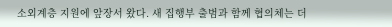소외계층 지원에 앞장서 왔다. 새 집행부 출범과 함께 협의체는 더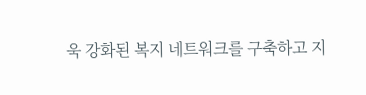욱 강화된 복지 네트워크를 구축하고 지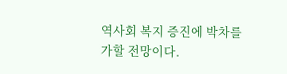역사회 복지 증진에 박차를 가할 전망이다.